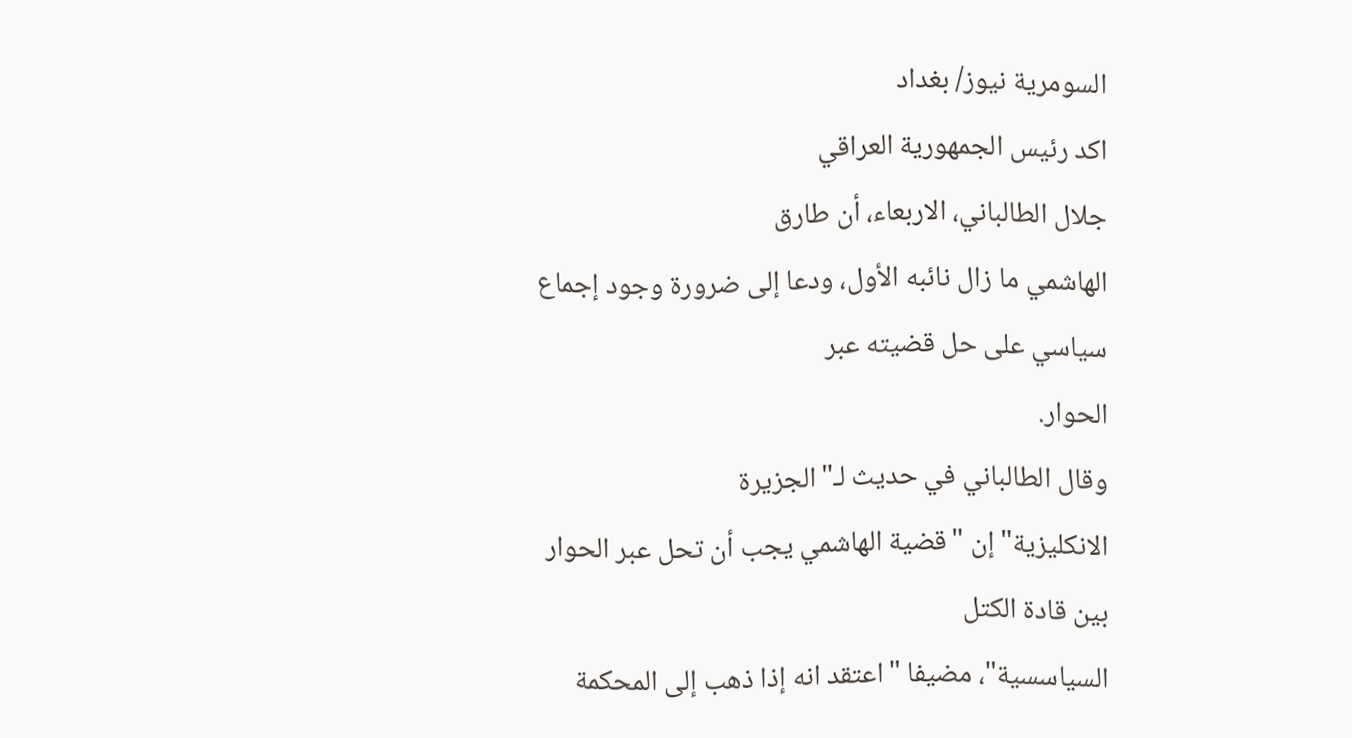السومرية نيوز/ بغداد
اكد رئيس الجمهورية العراقي
جلال الطالباني، الاربعاء، أن طارق
الهاشمي ما زال نائبه الأول، ودعا إلى ضرورة وجود إجماع سياسي على حل قضيته عبر
الحوار.
وقال الطالباني في حديث لـ"الجزيرة
الانكليزية" إن "قضية الهاشمي يجب أن تحل عبر الحوار بين قادة الكتل
السياسسية"، مضيفا "اعتقد انه إذا ذهب إلى المحكمة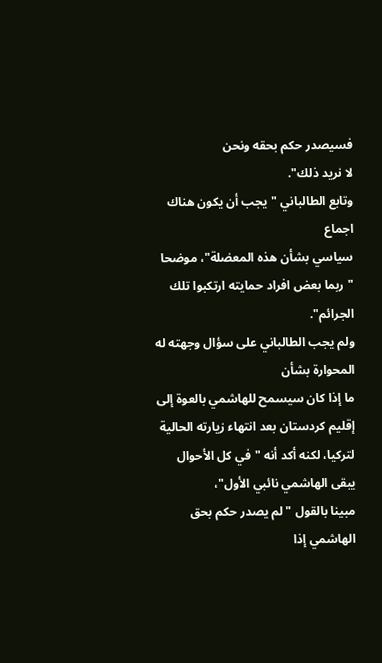فسيصدر حكم بحقه ونحن
لا نريد ذلك".
وتابع الطالباني "يجب أن يكون هناك اجماع
سياسي بشأن هذه المعضلة"، موضحا "ربما بعض افراد حمايته ارتكبوا تلك
الجرائم".
ولم يجب الطالباني على سؤال وجهته له المحوارة بشأن
ما إذا كان سيسمح للهاشمي بالعوة إلى
إقليم كردستان بعد انتهاء زيارته الحالية
لتركيا، لكنه أكد أنه "في كل الأحوال يبقى الهاشمي نائبي الأول"،
مبينا بالقول "لم يصدر حكم بحق الهاشمي إذا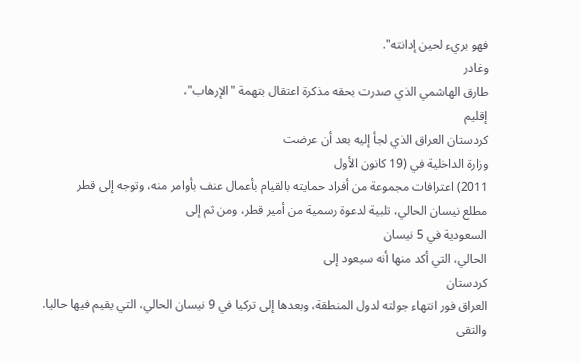فهو بريء لحين إدانته".
وغادر
طارق الهاشمي الذي صدرت بحقه مذكرة اعتقال بتهمة "الإرهاب"،
إقليم
كردستان العراق الذي لجأ إليه بعد أن عرضت
وزارة الداخلية في (19 كانون الأول
2011) اعترافات مجموعة من أفراد حمايته بالقيام بأعمال عنف بأوامر منه، وتوجه إلى قطر
مطلع نيسان الحالي، تلبية لدعوة رسمية من أمير قطر، ومن ثم إلى
السعودية في 5 نيسان
الحالي، التي أكد منها أنه سيعود إلى
كردستان
العراق فور انتهاء جولته لدول المنطقة، وبعدها إلى تركيا في 9 نيسان الحالي، التي يقيم فيها حاليا.
والتقى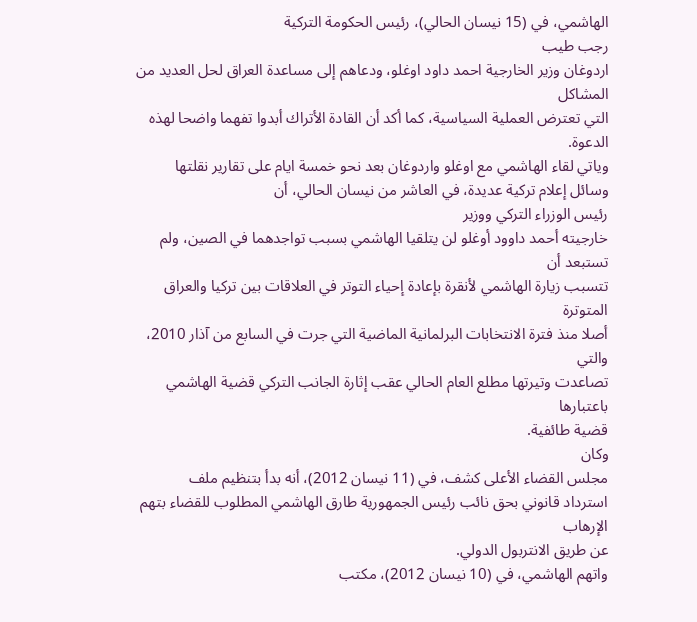الهاشمي، في (15 نيسان الحالي)، رئيس الحكومة التركية
رجب طيب
اردوغان وزير الخارجية احمد داود اوغلو، ودعاهم إلى مساعدة العراق لحل العديد من المشاكل
التي تعترض العملية السياسية، كما أكد أن القادة الأتراك أبدوا تفهما واضحا لهذه الدعوة.
وياتي لقاء الهاشمي مع اوغلو واردوغان بعد نحو خمسة ايام على تقارير نقلتها
وسائل إعلام تركية عديدة، في العاشر من نيسان الحالي، أن
رئيس الوزراء التركي ووزير
خارجيته أحمد داوود أوغلو لن يتلقيا الهاشمي بسبب تواجدهما في الصين، ولم تستبعد أن
تتسبب زيارة الهاشمي لأنقرة بإعادة إحياء التوتر في العلاقات بين تركيا والعراق المتوترة
أصلا منذ فترة الانتخابات البرلمانية الماضية التي جرت في السابع من آذار 2010، والتي
تصاعدت وتيرتها مطلع العام الحالي عقب إثارة الجانب التركي قضية الهاشمي باعتبارها
قضية طائفية.
وكان
مجلس القضاء الأعلى كشف، في (11 نيسان 2012)، أنه بدأ بتنظيم ملف
استرداد قانوني بحق نائب رئيس الجمهورية طارق الهاشمي المطلوب للقضاء بتهم الإرهاب
عن طريق الانتربول الدولي.
واتهم الهاشمي، في (10 نيسان 2012)، مكتب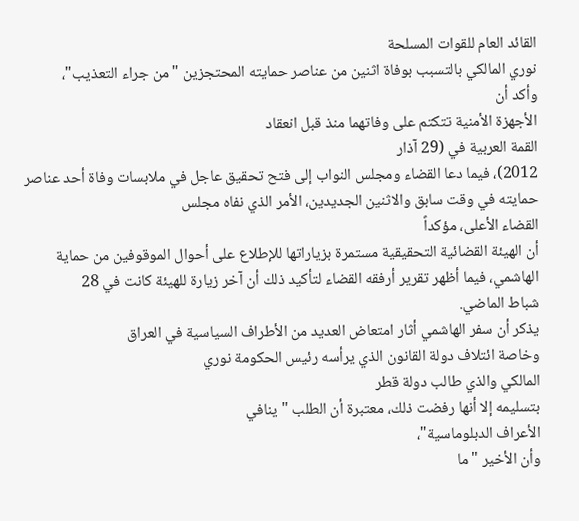القائد العام للقوات المسلحة
نوري المالكي بالتسبب بوفاة اثنين من عناصر حمايته المحتجزين "من جراء التعذيب"،
وأكد أن
الأجهزة الأمنية تتكتم على وفاتهما منذ قبل انعقاد
القمة العربية في (29 آذار
2012)، فيما دعا القضاء ومجلس النواب إلى فتح تحقيق عاجل في ملابسات وفاة أحد عناصر
حمايته في وقت سابق والاثنين الجديدين، الأمر الذي نفاه مجلس
القضاء الأعلى، مؤكداً
أن الهيئة القضائية التحقيقية مستمرة بزياراتها للإطلاع على أحوال الموقوفين من حماية
الهاشمي، فيما أظهر تقرير أرفقه القضاء لتأكيد ذلك أن آخر زيارة للهيئة كانت في 28
شباط الماضي.
يذكر أن سفر الهاشمي أثار امتعاض العديد من الأطراف السياسية في العراق
وخاصة ائتلاف دولة القانون الذي يرأسه رئيس الحكومة نوري
المالكي والذي طالب دولة قطر
بتسليمه إلا أنها رفضت ذلك، معتبرة أن الطلب "ينافي
الأعراف الدبلوماسية"،
وأن الأخير "ما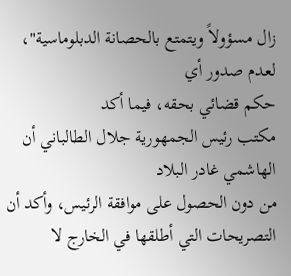زال مسؤولاً ويتمتع بالحصانة الدبلوماسية"، لعدم صدور أي
حكم قضائي بحقه، فيما أكد
مكتب رئيس الجمهورية جلال الطالباني أن الهاشمي غادر البلاد
من دون الحصول على موافقة الرئيس، وأكد أن التصريحات التي أطلقها في الخارج لا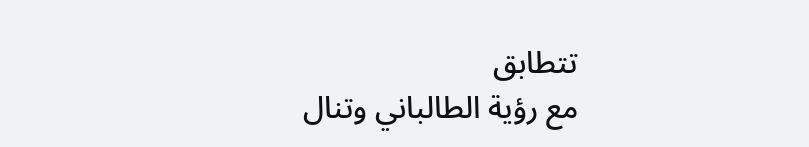تتطابق
مع رؤية الطالباني وتنال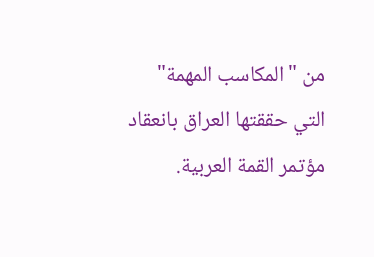من "المكاسب المهمة" التي حققتها العراق بانعقاد
مؤتمر القمة العربية.